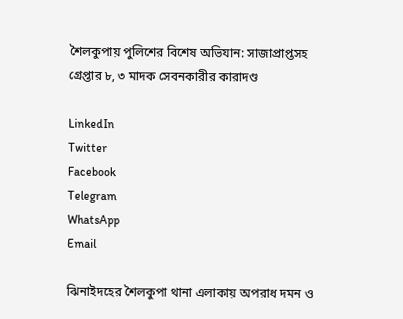শৈলকুপায় পুলিশের বিশেষ অভিযান: সাজাপ্রাপ্তসহ গ্রেপ্তার ৮, ৩ মাদক সেবনকারীর কারাদণ্ড

LinkedIn
Twitter
Facebook
Telegram
WhatsApp
Email

ঝিনাইদহের শৈলকুপা থানা এলাকায় অপরাধ দমন ও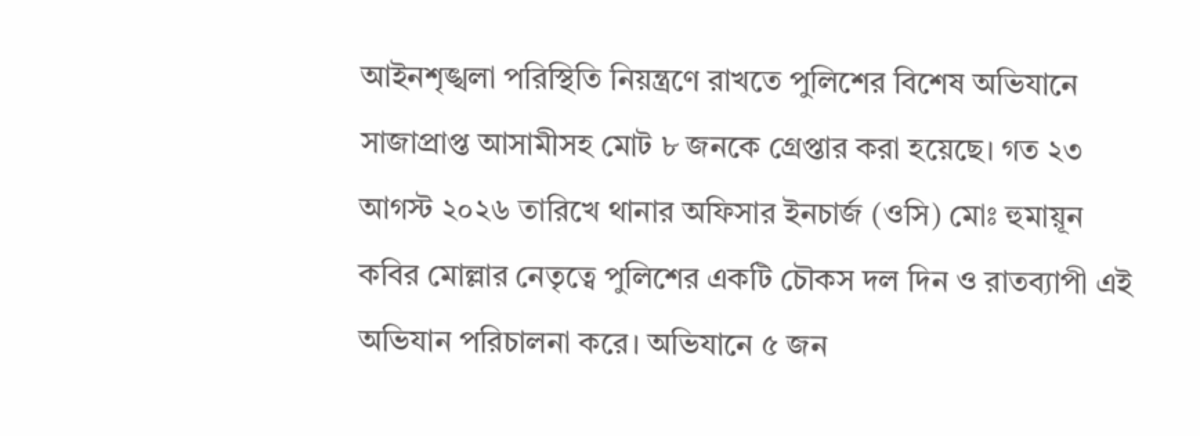আইনশৃঙ্খলা পরিস্থিতি নিয়ন্ত্রণে রাখতে পুলিশের বিশেষ অভিযানে সাজাপ্রাপ্ত আসামীসহ মোট ৮ জনকে গ্রেপ্তার করা হয়েছে। গত ২৩ আগস্ট ২০২৬ তারিখে থানার অফিসার ইনচার্জ (ওসি) মোঃ হুমায়ূন কবির মোল্লার নেতৃত্বে পুলিশের একটি চৌকস দল দিন ও রাতব্যাপী এই অভিযান পরিচালনা করে। অভিযানে ৫ জন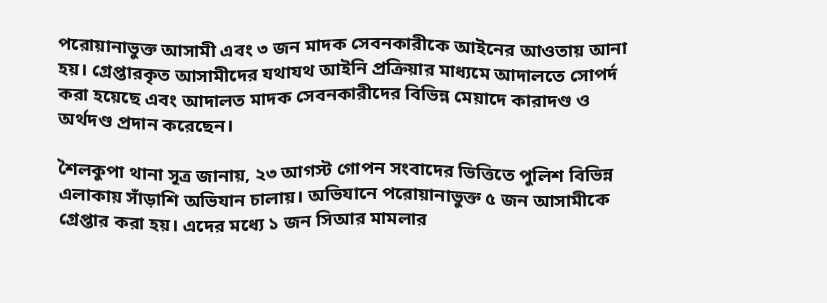পরোয়ানাভুক্ত আসামী এবং ৩ জন মাদক সেবনকারীকে আইনের আওতায় আনা হয়। গ্রেপ্তারকৃত আসামীদের যথাযথ আইনি প্রক্রিয়ার মাধ্যমে আদালতে সোপর্দ করা হয়েছে এবং আদালত মাদক সেবনকারীদের বিভিন্ন মেয়াদে কারাদণ্ড ও অর্থদণ্ড প্রদান করেছেন।

শৈলকুপা থানা সূত্র জানায়, ২৩ আগস্ট গোপন সংবাদের ভিত্তিতে পুলিশ বিভিন্ন এলাকায় সাঁড়াশি অভিযান চালায়। অভিযানে পরোয়ানাভুক্ত ৫ জন আসামীকে গ্রেপ্তার করা হয়। এদের মধ্যে ১ জন সিআর মামলার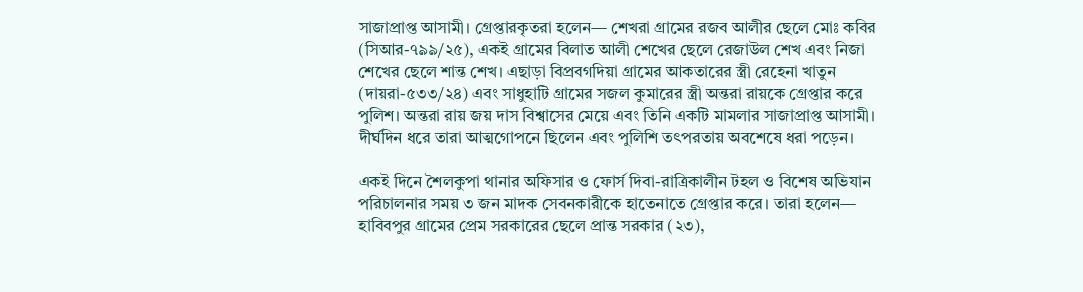সাজাপ্রাপ্ত আসামী। গ্রেপ্তারকৃতরা হলেন— শেখরা গ্রামের রজব আলীর ছেলে মোঃ কবির (সিআর-৭৯৯/২৫), একই গ্রামের বিলাত আলী শেখের ছেলে রেজাউল শেখ এবং নিজা শেখের ছেলে শান্ত শেখ। এছাড়া বিপ্রবগদিয়া গ্রামের আকতারের স্ত্রী রেহেনা খাতুন (দায়রা-৫৩৩/২৪) এবং সাধুহাটি গ্রামের সজল কুমারের স্ত্রী অন্তরা রায়কে গ্রেপ্তার করে পুলিশ। অন্তরা রায় জয় দাস বিশ্বাসের মেয়ে এবং তিনি একটি মামলার সাজাপ্রাপ্ত আসামী। দীর্ঘদিন ধরে তারা আত্মগোপনে ছিলেন এবং পুলিশি তৎপরতায় অবশেষে ধরা পড়েন।

একই দিনে শৈলকুপা থানার অফিসার ও ফোর্স দিবা-রাত্রিকালীন টহল ও বিশেষ অভিযান পরিচালনার সময় ৩ জন মাদক সেবনকারীকে হাতেনাতে গ্রেপ্তার করে। তারা হলেন— হাবিবপুর গ্রামের প্রেম সরকারের ছেলে প্রান্ত সরকার (২৩),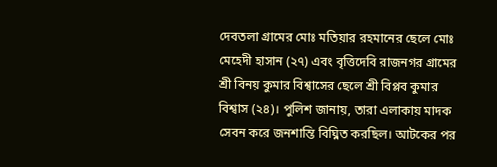দেবতলা গ্রামের মোঃ মতিয়ার রহমানের ছেলে মোঃ মেহেদী হাসান (২৭) এবং বৃত্তিদেবি রাজনগর গ্রামের শ্রী বিনয় কুমার বিশ্বাসের ছেলে শ্রী বিপ্লব কুমার বিশ্বাস (২৪)। পুলিশ জানায়, তারা এলাকায় মাদক সেবন করে জনশান্তি বিঘ্নিত করছিল। আটকের পর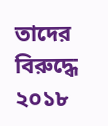তাদের বিরুদ্ধে ২০১৮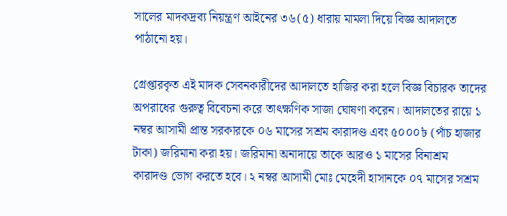সালের মাদকদ্রব্য নিয়ন্ত্রণ আইনের ৩৬(৫) ধারায় মামলা দিয়ে বিজ্ঞ আদালতে পাঠানো হয়।

গ্রেপ্তারকৃত এই মাদক সেবনকারীদের আদালতে হাজির করা হলে বিজ্ঞ বিচারক তাদের অপরাধের গুরুত্ব বিবেচনা করে তাৎক্ষণিক সাজা ঘোষণা করেন। আদালতের রায়ে ১ নম্বর আসামী প্রান্ত সরকারকে ০৬ মাসের সশ্রম কারাদণ্ড এবং ৫০০০৳ (পাঁচ হাজার টাকা) জরিমানা করা হয়। জরিমানা অনাদায়ে তাকে আরও ১ মাসের বিনাশ্রম কারাদণ্ড ভোগ করতে হবে। ২ নম্বর আসামী মোঃ মেহেদী হাসানকে ০৭ মাসের সশ্রম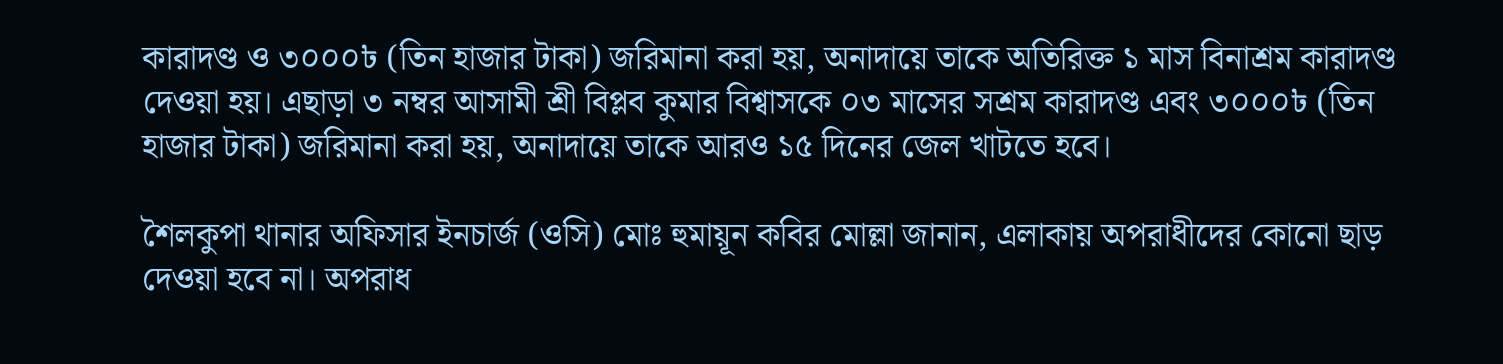কারাদণ্ড ও ৩০০০৳ (তিন হাজার টাকা) জরিমানা করা হয়, অনাদায়ে তাকে অতিরিক্ত ১ মাস বিনাশ্রম কারাদণ্ড দেওয়া হয়। এছাড়া ৩ নম্বর আসামী শ্রী বিপ্লব কুমার বিশ্বাসকে ০৩ মাসের সশ্রম কারাদণ্ড এবং ৩০০০৳ (তিন হাজার টাকা) জরিমানা করা হয়, অনাদায়ে তাকে আরও ১৫ দিনের জেল খাটতে হবে।

শৈলকুপা থানার অফিসার ইনচার্জ (ওসি) মোঃ হুমায়ূন কবির মোল্লা জানান, এলাকায় অপরাধীদের কোনো ছাড় দেওয়া হবে না। অপরাধ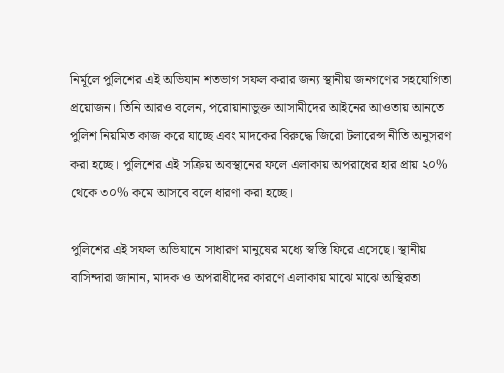নির্মূলে পুলিশের এই অভিযান শতভাগ সফল করার জন্য স্থানীয় জনগণের সহযোগিতা প্রয়োজন। তিনি আরও বলেন, পরোয়ানাভুক্ত আসামীদের আইনের আওতায় আনতে পুলিশ নিয়মিত কাজ করে যাচ্ছে এবং মাদকের বিরুদ্ধে জিরো টলারেন্স নীতি অনুসরণ করা হচ্ছে। পুলিশের এই সক্রিয় অবস্থানের ফলে এলাকায় অপরাধের হার প্রায় ২০% থেকে ৩০% কমে আসবে বলে ধারণা করা হচ্ছে।

পুলিশের এই সফল অভিযানে সাধারণ মানুষের মধ্যে স্বস্তি ফিরে এসেছে। স্থানীয় বাসিন্দারা জানান, মাদক ও অপরাধীদের কারণে এলাকায় মাঝে মাঝে অস্থিরতা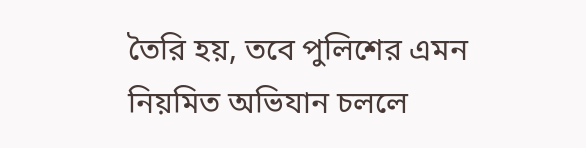তৈরি হয়, তবে পুলিশের এমন নিয়মিত অভিযান চললে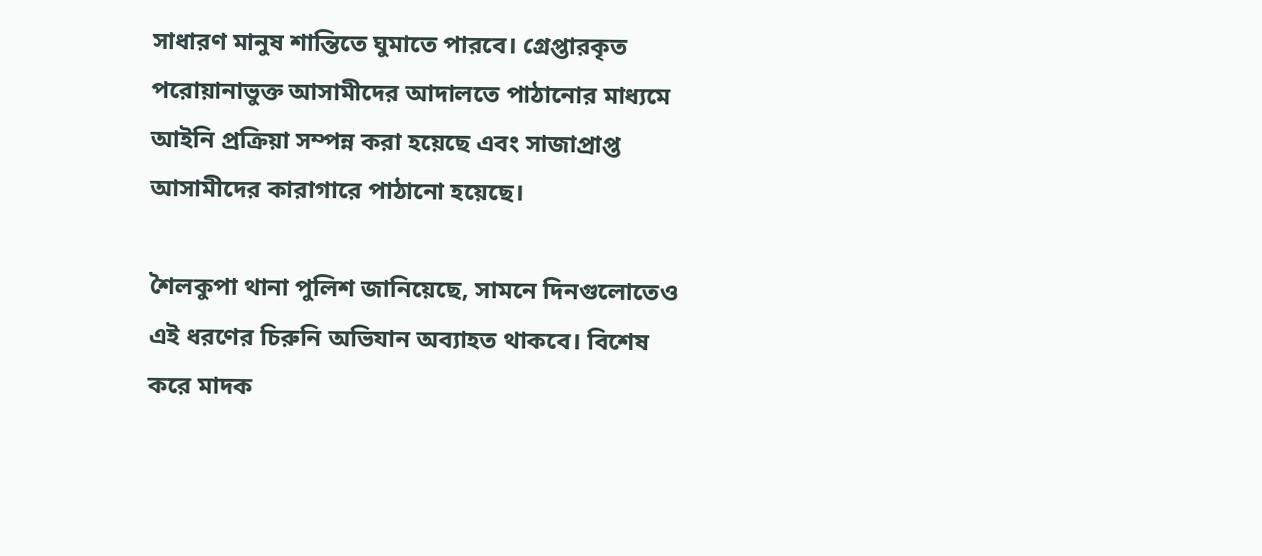সাধারণ মানুষ শান্তিতে ঘুমাতে পারবে। গ্রেপ্তারকৃত পরোয়ানাভুক্ত আসামীদের আদালতে পাঠানোর মাধ্যমে আইনি প্রক্রিয়া সম্পন্ন করা হয়েছে এবং সাজাপ্রাপ্ত আসামীদের কারাগারে পাঠানো হয়েছে।

শৈলকুপা থানা পুলিশ জানিয়েছে, সামনে দিনগুলোতেও এই ধরণের চিরুনি অভিযান অব্যাহত থাকবে। বিশেষ করে মাদক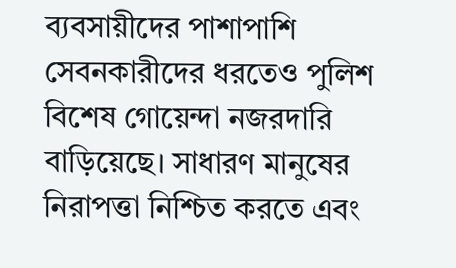ব্যবসায়ীদের পাশাপাশি সেবনকারীদের ধরতেও পুলিশ বিশেষ গোয়েন্দা নজরদারি বাড়িয়েছে। সাধারণ মানুষের নিরাপত্তা নিশ্চিত করতে এবং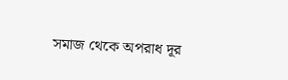সমাজ থেকে অপরাধ দূর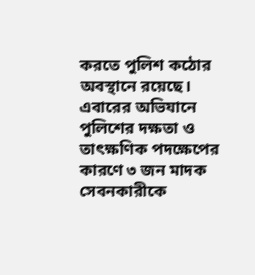করতে পুলিশ কঠোর অবস্থানে রয়েছে। এবারের অভিযানে পুলিশের দক্ষতা ও তাৎক্ষণিক পদক্ষেপের কারণে ৩ জন মাদক সেবনকারীকে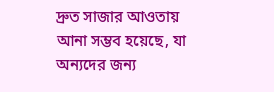দ্রুত সাজার আওতায় আনা সম্ভব হয়েছে, যা অন্যদের জন্য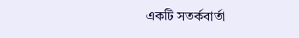একটি সতর্কবার্তা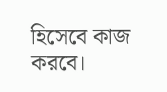হিসেবে কাজ করবে।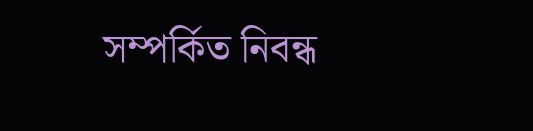সম্পর্কিত নিবন্ধ